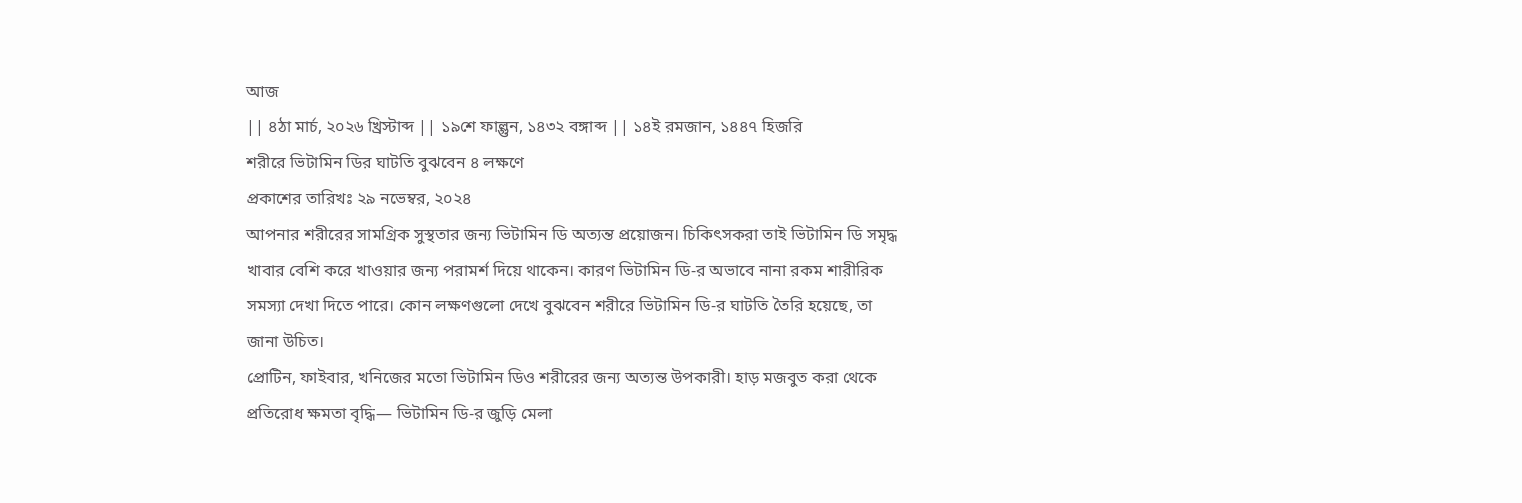আজ
|| ৪ঠা মার্চ, ২০২৬ খ্রিস্টাব্দ || ১৯শে ফাল্গুন, ১৪৩২ বঙ্গাব্দ || ১৪ই রমজান, ১৪৪৭ হিজরি
শরীরে ভিটামিন ডির ঘাটতি বুঝবেন ৪ লক্ষণে
প্রকাশের তারিখঃ ২৯ নভেম্বর, ২০২৪
আপনার শরীরের সামগ্রিক সুস্থতার জন্য ভিটামিন ডি অত্যন্ত প্রয়োজন। চিকিৎসকরা তাই ভিটামিন ডি সমৃদ্ধ খাবার বেশি করে খাওয়ার জন্য পরামর্শ দিয়ে থাকেন। কারণ ভিটামিন ডি-র অভাবে নানা রকম শারীরিক সমস্যা দেখা দিতে পারে। কোন লক্ষণগুলো দেখে বুঝবেন শরীরে ভিটামিন ডি-র ঘাটতি তৈরি হয়েছে, তা জানা উচিত।
প্রোটিন, ফাইবার, খনিজের মতো ভিটামিন ডিও শরীরের জন্য অত্যন্ত উপকারী। হাড় মজবুত করা থেকে প্রতিরোধ ক্ষমতা বৃদ্ধি— ভিটামিন ডি-র জুড়ি মেলা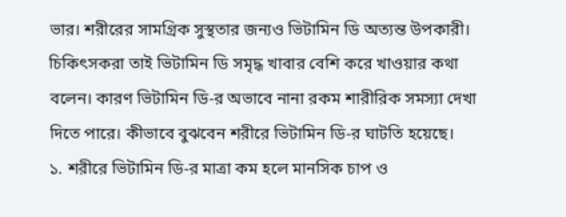ভার। শরীরের সামগ্রিক সুস্থতার জন্যও ভিটামিন ডি অত্যন্ত উপকারী। চিকিৎসকরা তাই ভিটামিন ডি সমৃদ্ধ খাবার বেশি করে খাওয়ার কথা বলেন। কারণ ভিটামিন ডি-র অভাবে নানা রকম শারীরিক সমস্যা দেখা দিতে পারে। কীভাবে বুঝবেন শরীরে ভিটামিন ডি-র ঘাটতি হয়েছে।
১. শরীরে ভিটামিন ডি-র মাত্রা কম হলে মানসিক চাপ ও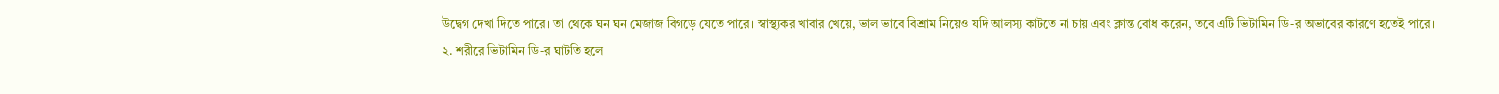উদ্বেগ দেখা দিতে পারে। তা থেকে ঘন ঘন মেজাজ বিগড়ে যেতে পারে। স্বাস্থ্যকর খাবার খেয়ে, ভাল ভাবে বিশ্রাম নিয়েও যদি আলস্য কাটতে না চায় এবং ক্লান্ত বোধ করেন, তবে এটি ভিটামিন ডি-র অভাবের কারণে হতেই পারে।
২. শরীরে ভিটামিন ডি-র ঘাটতি হলে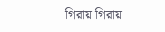গিরায় গিরায়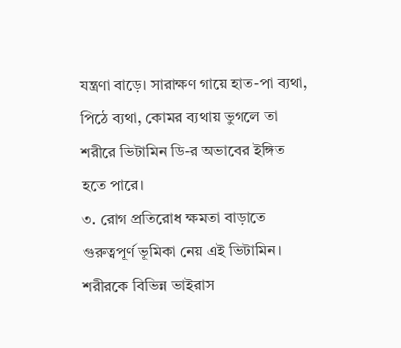যন্ত্রণা বাড়ে। সারাক্ষণ গায়ে হাত-পা ব্যথা, পিঠে ব্যথা, কোমর ব্যথায় ভুগলে তা শরীরে ভিটামিন ডি-র অভাবের ইঙ্গিত হতে পারে।
৩. রোগ প্রতিরোধ ক্ষমতা বাড়াতে গুরুত্বপূর্ণ ভূমিকা নেয় এই ভিটামিন। শরীরকে বিভিন্ন ভাইরাস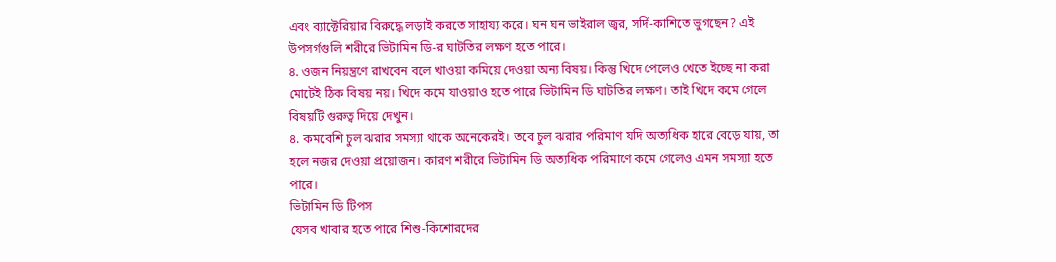এবং ব্যাক্টেরিয়ার বিরুদ্ধে লড়াই করতে সাহায্য করে। ঘন ঘন ভাইরাল জ্বর, সর্দি-কাশিতে ভুগছেন? এই উপসর্গগুলি শরীরে ভিটামিন ডি-র ঘাটতির লক্ষণ হতে পারে।
৪. ওজন নিয়ন্ত্রণে রাখবেন বলে খাওয়া কমিয়ে দেওয়া অন্য বিষয়। কিন্তু খিদে পেলেও খেতে ইচ্ছে না করা মোটেই ঠিক বিষয় নয়। খিদে কমে যাওয়াও হতে পারে ভিটামিন ডি ঘাটতির লক্ষণ। তাই খিদে কমে গেলে বিষয়টি গুরুত্ব দিয়ে দেখুন।
৪. কমবেশি চুল ঝরার সমস্যা থাকে অনেকেরই। তবে চুল ঝরার পরিমাণ যদি অত্যধিক হারে বেড়ে যায়, তা হলে নজর দেওয়া প্রয়োজন। কারণ শরীরে ভিটামিন ডি অত্যধিক পরিমাণে কমে গেলেও এমন সমস্যা হতে পারে।
ভিটামিন ডি টিপস
যেসব খাবার হতে পারে শিশু-কিশোরদের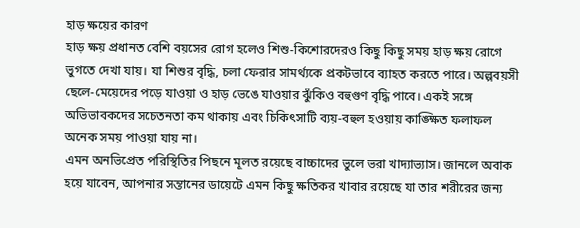হাড় ক্ষয়ের কারণ
হাড় ক্ষয় প্রধানত বেশি বয়সের রোগ হলেও শিশু-কিশোরদেরও কিছু কিছু সময় হাড় ক্ষয় রোগে ভুগতে দেখা যায়। যা শিশুর বৃদ্ধি, চলা ফেরার সামর্থ্যকে প্রকটভাবে ব্যাহত করতে পারে। অল্পবয়সী ছেলে-মেয়েদের পড়ে যাওয়া ও হাড় ভেঙে যাওয়ার ঝুঁকিও বহুগুণ বৃদ্ধি পাবে। একই সঙ্গে অভিভাবকদের সচেতনতা কম থাকায় এবং চিকিৎসাটি ব্যয়-বহুল হওয়ায় কাঙ্ক্ষিত ফলাফল অনেক সময় পাওয়া যায় না।
এমন অনভিপ্রেত পরিস্থিতির পিছনে মূলত রয়েছে বাচ্চাদের ভুলে ভরা খাদ্যাভ্যাস। জানলে অবাক হয়ে যাবেন, আপনার সন্তানের ডায়েটে এমন কিছু ক্ষতিকর খাবার রয়েছে যা তার শরীরের জন্য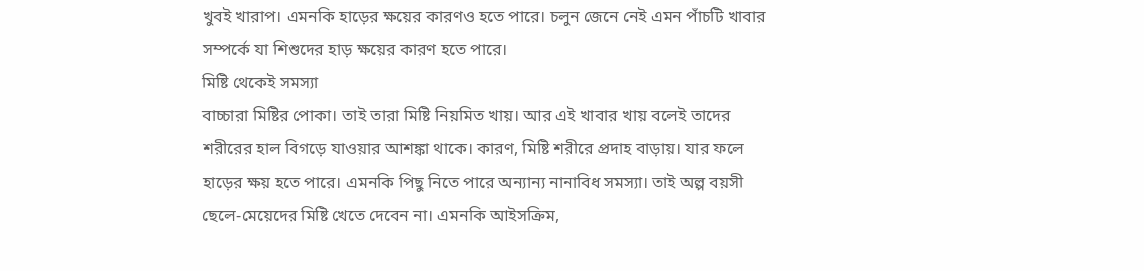খুবই খারাপ। এমনকি হাড়ের ক্ষয়ের কারণও হতে পারে। চলুন জেনে নেই এমন পাঁচটি খাবার সম্পর্কে যা শিশুদের হাড় ক্ষয়ের কারণ হতে পারে।
মিষ্টি থেকেই সমস্যা
বাচ্চারা মিষ্টির পোকা। তাই তারা মিষ্টি নিয়মিত খায়। আর এই খাবার খায় বলেই তাদের শরীরের হাল বিগড়ে যাওয়ার আশঙ্কা থাকে। কারণ, মিষ্টি শরীরে প্রদাহ বাড়ায়। যার ফলে হাড়ের ক্ষয় হতে পারে। এমনকি পিছু নিতে পারে অন্যান্য নানাবিধ সমস্যা। তাই অল্প বয়সী ছেলে-মেয়েদের মিষ্টি খেতে দেবেন না। এমনকি আইসক্রিম,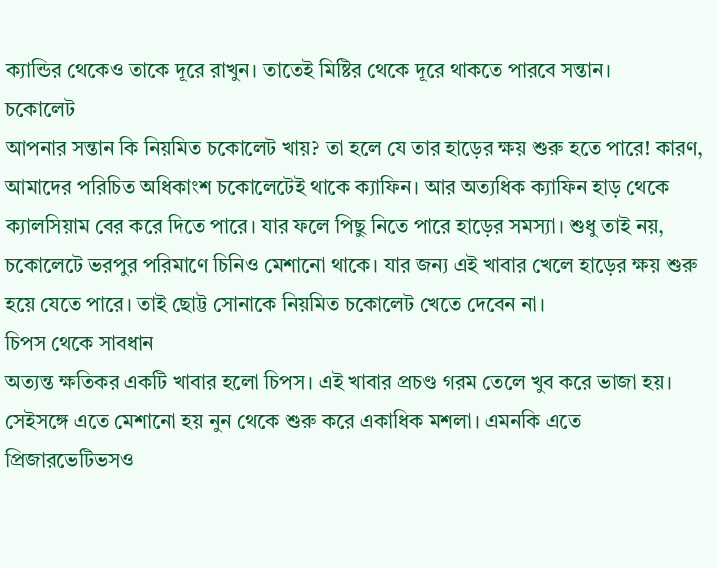ক্যান্ডির থেকেও তাকে দূরে রাখুন। তাতেই মিষ্টির থেকে দূরে থাকতে পারবে সন্তান।
চকোলেট
আপনার সন্তান কি নিয়মিত চকোলেট খায়? তা হলে যে তার হাড়ের ক্ষয় শুরু হতে পারে! কারণ, আমাদের পরিচিত অধিকাংশ চকোলেটেই থাকে ক্যাফিন। আর অত্যধিক ক্যাফিন হাড় থেকে ক্যালসিয়াম বের করে দিতে পারে। যার ফলে পিছু নিতে পারে হাড়ের সমস্যা। শুধু তাই নয়, চকোলেটে ভরপুর পরিমাণে চিনিও মেশানো থাকে। যার জন্য এই খাবার খেলে হাড়ের ক্ষয় শুরু হয়ে যেতে পারে। তাই ছোট্ট সোনাকে নিয়মিত চকোলেট খেতে দেবেন না।
চিপস থেকে সাবধান
অত্যন্ত ক্ষতিকর একটি খাবার হলো চিপস। এই খাবার প্রচণ্ড গরম তেলে খুব করে ভাজা হয়। সেইসঙ্গে এতে মেশানো হয় নুন থেকে শুরু করে একাধিক মশলা। এমনকি এতে প্রিজারভেটিভসও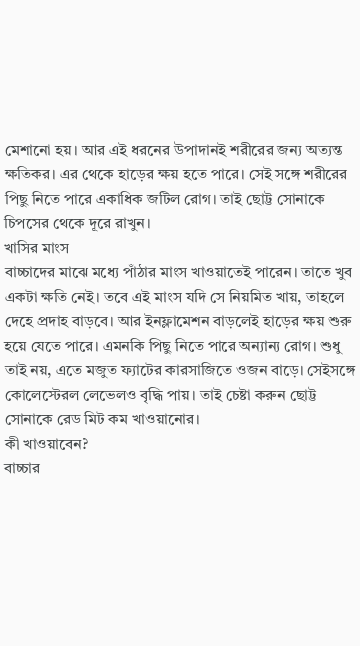মেশানো হয়। আর এই ধরনের উপাদানই শরীরের জন্য অত্যন্ত ক্ষতিকর। এর থেকে হাড়ের ক্ষয় হতে পারে। সেই সঙ্গে শরীরের পিছু নিতে পারে একাধিক জটিল রোগ। তাই ছোট্ট সোনাকে চিপসের থেকে দূরে রাখুন।
খাসির মাংস
বাচ্চাদের মাঝে মধ্যে পাঁঠার মাংস খাওয়াতেই পারেন। তাতে খুব একটা ক্ষতি নেই। তবে এই মাংস যদি সে নিয়মিত খায়, তাহলে দেহে প্রদাহ বাড়বে। আর ইনফ্লামেশন বাড়লেই হাড়ের ক্ষয় শুরু হয়ে যেতে পারে। এমনকি পিছু নিতে পারে অন্যান্য রোগ। শুধু তাই নয়, এতে মজুত ফ্যাটের কারসাজিতে ওজন বাড়ে। সেইসঙ্গে কোলেস্টেরল লেভেলও বৃদ্ধি পায়। তাই চেষ্টা করুন ছোট্ট সোনাকে রেড মিট কম খাওয়ানোর।
কী খাওয়াবেন?
বাচ্চার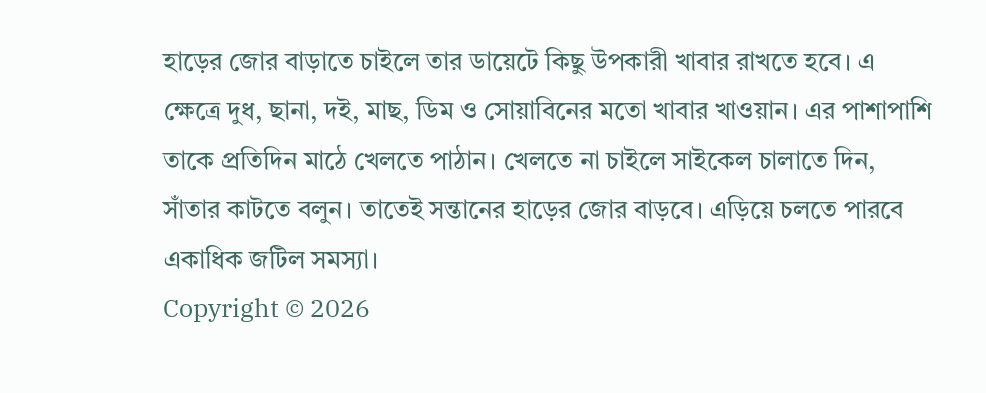হাড়ের জোর বাড়াতে চাইলে তার ডায়েটে কিছু উপকারী খাবার রাখতে হবে। এ ক্ষেত্রে দুধ, ছানা, দই, মাছ, ডিম ও সোয়াবিনের মতো খাবার খাওয়ান। এর পাশাপাশি তাকে প্রতিদিন মাঠে খেলতে পাঠান। খেলতে না চাইলে সাইকেল চালাতে দিন, সাঁতার কাটতে বলুন। তাতেই সন্তানের হাড়ের জোর বাড়বে। এড়িয়ে চলতে পারবে একাধিক জটিল সমস্যা।
Copyright © 2026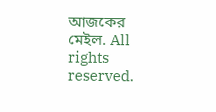আজকের মেইল. All rights reserved.